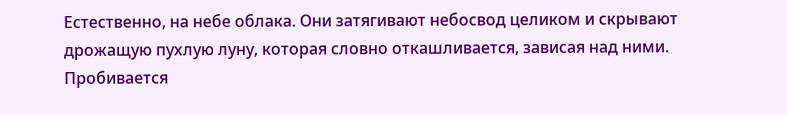Естественно, на небе облака. Они затягивают небосвод целиком и скрывают дрожащую пухлую луну, которая словно откашливается, зависая над ними. Пробивается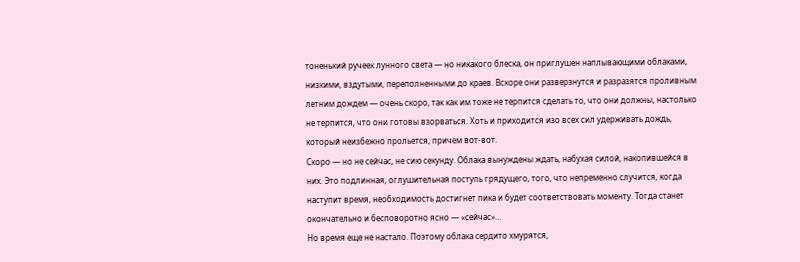тоненький ручеек лунного света — но никакого блеска, он приглушен наплывающими облаками, низкими, вздутыми, переполненными до краев. Вскоре они разверзнутся и разразятся проливным летним дождем — очень скоро, так как им тоже не терпится сделать то, что они должны, настолько не терпится, что они готовы взорваться. Хоть и приходится изо всех сил удерживать дождь, который неизбежно прольется, причем вот-вот.
Скоро — но не сейчас, не сию секунду. Облака вынуждены ждать, набухая силой, накопившейся в них. Это подлинная, оглушительная поступь грядущего, того, что непременно случится, когда наступит время, необходимость достигнет пика и будет соответствовать моменту. Тогда станет окончательно и бесповоротно ясно — «сейчас»…
Но время еще не настало. Поэтому облака сердито хмурятся,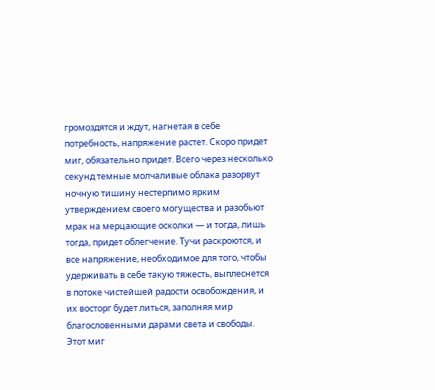громоздятся и ждут, нагнетая в себе потребность, напряжение растет. Скоро придет миг, обязательно придет. Всего через несколько секунд темные молчаливые облака разорвут ночную тишину нестерпимо ярким утверждением своего могущества и разобьют мрак на мерцающие осколки — и тогда, лишь тогда, придет облегчение. Тучи раскроются, и все напряжение, необходимое для того, чтобы удерживать в себе такую тяжесть, выплеснется в потоке чистейшей радости освобождения, и их восторг будет литься, заполняя мир благословенными дарами света и свободы.
Этот миг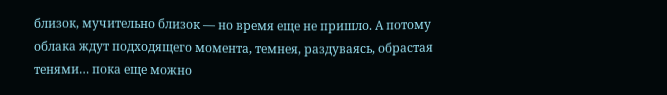близок, мучительно близок — но время еще не пришло. А потому облака ждут подходящего момента, темнея, раздуваясь, обрастая тенями… пока еще можно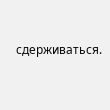сдерживаться.